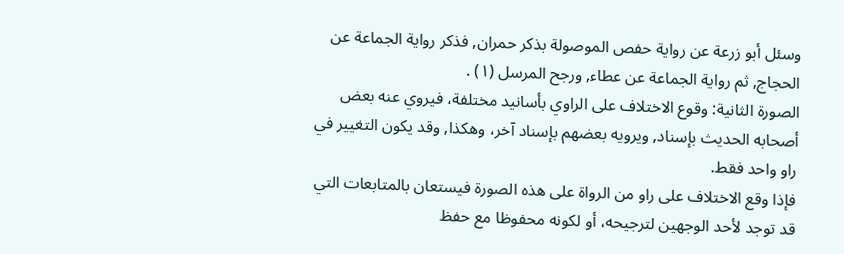وسئل أبو زرعة عن رواية حفص الموصولة بذكر حمران, فذكر رواية الجماعة عن الحجاج, ثم رواية الجماعة عن عطاء, ورجح المرسل (١) .
الصورة الثانية: وقوع الاختلاف على الراوي بأسانيد مختلفة، فيروي عنه بعض أصحابه الحديث بإسناد, ويرويه بعضهم بإسناد آخر، وهكذا, وقد يكون التغيير في راو واحد فقط.
فإذا وقع الاختلاف على راو من الرواة على هذه الصورة فيستعان بالمتابعات التي قد توجد لأحد الوجهين لترجيحه، أو لكونه محفوظا مع حفظ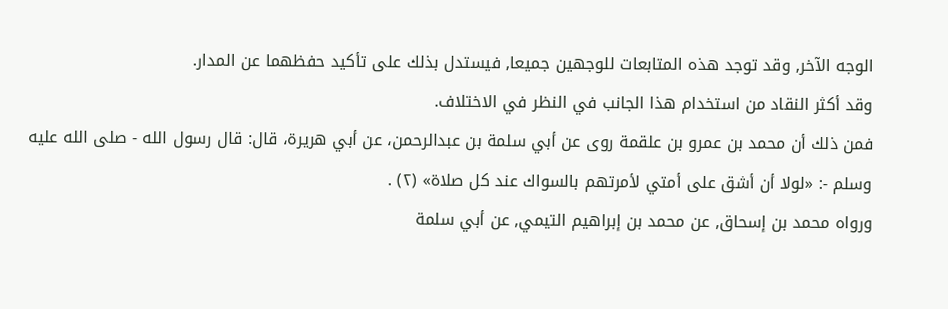الوجه الآخر, وقد توجد هذه المتابعات للوجهين جميعا, فيستدل بذلك على تأكيد حفظهما عن المدار.
وقد أكثر النقاد من استخدام هذا الجانب في النظر في الاختلاف.
فمن ذلك أن محمد بن عمرو بن علقمة روى عن أبي سلمة بن عبدالرحمن، عن أبي هريرة، قال: قال رسول الله - صلى الله عليه وسلم -: «لولا أن أشق على أمتي لأمرتهم بالسواك عند كل صلاة» (٢) .
ورواه محمد بن إسحاق, عن محمد بن إبراهيم التيمي, عن أبي سلمة